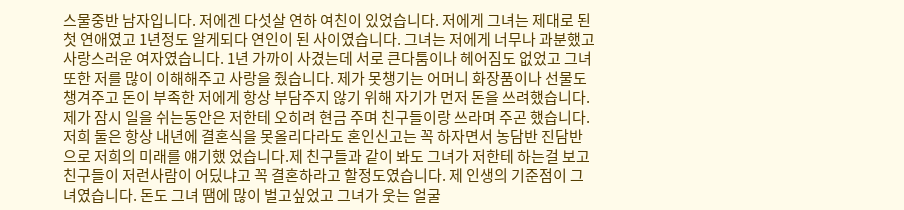스물중반 남자입니다. 저에겐 다섯살 연하 여친이 있었습니다. 저에게 그녀는 제대로 된 첫 연애였고 1년정도 알게되다 연인이 된 사이였습니다. 그녀는 저에게 너무나 과분했고 사랑스러운 여자였습니다. 1년 가까이 사겼는데 서로 큰다툼이나 헤어짐도 없었고 그녀 또한 저를 많이 이해해주고 사랑을 줬습니다. 제가 못챙기는 어머니 화장품이나 선물도 챙겨주고 돈이 부족한 저에게 항상 부담주지 않기 위해 자기가 먼저 돈을 쓰려했습니다. 제가 잠시 일을 쉬는동안은 저한테 오히려 현금 주며 친구들이랑 쓰라며 주곤 했습니다. 저희 둘은 항상 내년에 결혼식을 못올리다라도 혼인신고는 꼭 하자면서 농담반 진담반으로 저희의 미래를 얘기했 었습니다.제 친구들과 같이 봐도 그녀가 저한테 하는걸 보고 친구들이 저런사람이 어딨냐고 꼭 결혼하라고 할정도였습니다. 제 인생의 기준점이 그녀였습니다. 돈도 그녀 땜에 많이 벌고싶었고 그녀가 웃는 얼굴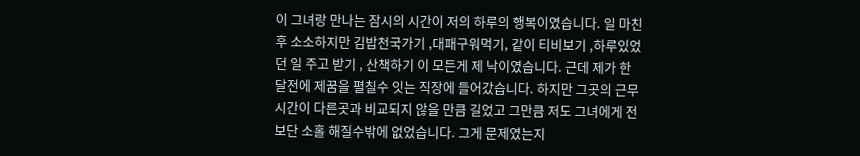이 그녀랑 만나는 잠시의 시간이 저의 하루의 행복이였습니다. 일 마친후 소소하지만 김밥천국가기 ,대패구워먹기, 같이 티비보기 ,하루있었던 일 주고 받기 , 산책하기 이 모든게 제 낙이였습니다. 근데 제가 한달전에 제꿈을 펼칠수 잇는 직장에 들어갔습니다. 하지만 그곳의 근무시간이 다른곳과 비교되지 않을 만큼 길었고 그만큼 저도 그녀에게 전보단 소홀 해질수밖에 없었습니다. 그게 문제였는지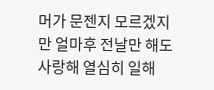머가 문젠지 모르겠지만 얼마후 전날만 해도 사랑해 열심히 일해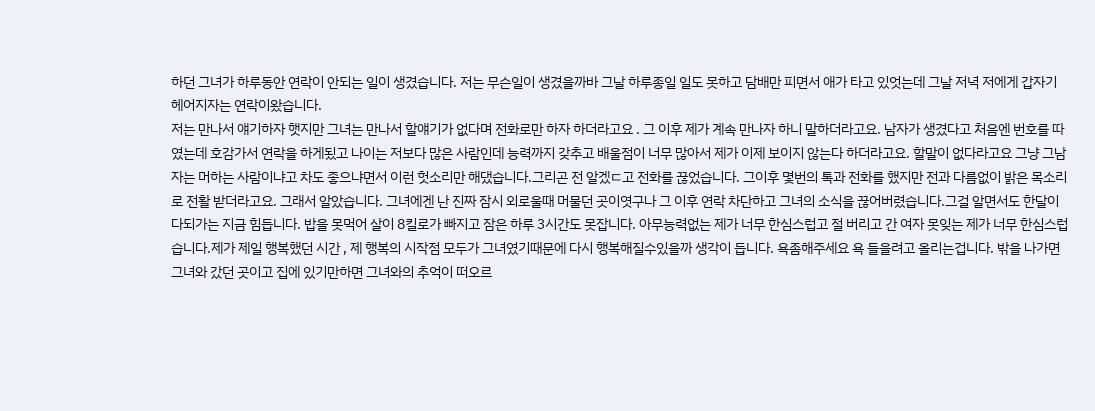하던 그녀가 하루동안 연락이 안되는 일이 생겼습니다. 저는 무슨일이 생겼을까바 그날 하루종일 일도 못하고 담배만 피면서 애가 타고 있엇는데 그날 저녁 저에게 갑자기 헤어지자는 연락이왔습니다.
저는 만나서 얘기하자 햇지만 그녀는 만나서 할얘기가 없다며 전화로만 하자 하더라고요 . 그 이후 제가 계속 만나자 하니 말하더라고요. 남자가 생겼다고 처음엔 번호를 따였는데 호감가서 연락을 하게됬고 나이는 저보다 많은 사람인데 능력까지 갖추고 배울점이 너무 많아서 제가 이제 보이지 않는다 하더라고요. 할말이 없다라고요 그냥 그남자는 머하는 사람이냐고 차도 좋으냐면서 이런 헛소리만 해댔습니다.그리곤 전 알겠ㄷ고 전화를 끊었습니다. 그이후 몇번의 톡과 전화를 했지만 전과 다름없이 밝은 목소리로 전활 받더라고요. 그래서 알았습니다. 그녀에겐 난 진짜 잠시 외로울때 머물던 곳이엿구나 그 이후 연락 차단하고 그녀의 소식을 끊어버렸습니다.그걸 알면서도 한달이 다되가는 지금 힘듭니다. 밥을 못먹어 살이 8킬로가 빠지고 잠은 하루 3시간도 못잡니다. 아무능력없는 제가 너무 한심스럽고 절 버리고 간 여자 못잊는 제가 너무 한심스럽습니다.제가 제일 행복했던 시간 , 제 행복의 시작점 모두가 그녀였기때문에 다시 행복해질수있을까 생각이 듭니다. 욕좀해주세요 욕 들을려고 올리는겁니다. 밖을 나가면 그녀와 갔던 곳이고 집에 있기만하면 그녀와의 추억이 떠오르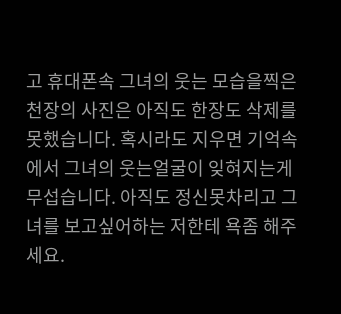고 휴대폰속 그녀의 웃는 모습을찍은 천장의 사진은 아직도 한장도 삭제를 못했습니다. 혹시라도 지우면 기억속에서 그녀의 웃는얼굴이 잊혀지는게 무섭습니다. 아직도 정신못차리고 그녀를 보고싶어하는 저한테 욕좀 해주세요.